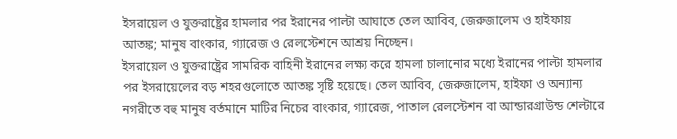ইসরায়েল ও যুক্তরাষ্ট্রের হামলার পর ইরানের পাল্টা আঘাতে তেল আবিব, জেরুজালেম ও হাইফায় আতঙ্ক; মানুষ বাংকার, গ্যারেজ ও রেলস্টেশনে আশ্রয় নিচ্ছেন।
ইসরায়েল ও যুক্তরাষ্ট্রের সামরিক বাহিনী ইরানের লক্ষ্য করে হামলা চালানোর মধ্যে ইরানের পাল্টা হামলার পর ইসরায়েলের বড় শহরগুলোতে আতঙ্ক সৃষ্টি হয়েছে। তেল আবিব, জেরুজালেম, হাইফা ও অন্যান্য নগরীতে বহু মানুষ বর্তমানে মাটির নিচের বাংকার, গ্যারেজ, পাতাল রেলস্টেশন বা আন্ডারগ্রাউন্ড শেল্টারে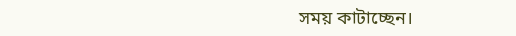সময় কাটাচ্ছেন।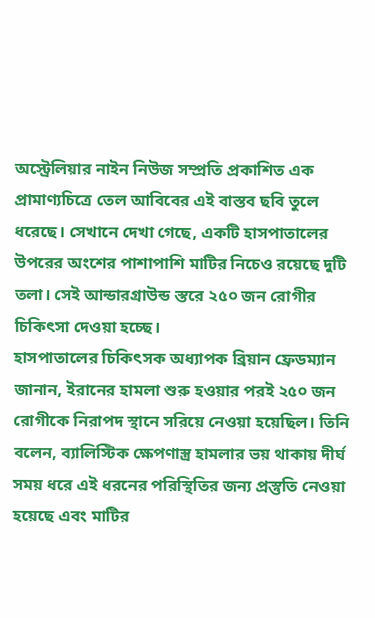অস্ট্রেলিয়ার নাইন নিউজ সম্প্রতি প্রকাশিত এক প্রামাণ্যচিত্রে তেল আবিবের এই বাস্তব ছবি তুলে ধরেছে। সেখানে দেখা গেছে, একটি হাসপাতালের উপরের অংশের পাশাপাশি মাটির নিচেও রয়েছে দুটি তলা। সেই আন্ডারগ্রাউন্ড স্তরে ২৫০ জন রোগীর চিকিৎসা দেওয়া হচ্ছে।
হাসপাতালের চিকিৎসক অধ্যাপক ব্রিয়ান ফ্রেডম্যান জানান, ইরানের হামলা শুরু হওয়ার পরই ২৫০ জন রোগীকে নিরাপদ স্থানে সরিয়ে নেওয়া হয়েছিল। তিনি বলেন, ব্যালিস্টিক ক্ষেপণাস্ত্র হামলার ভয় থাকায় দীর্ঘ সময় ধরে এই ধরনের পরিস্থিতির জন্য প্রস্তুতি নেওয়া হয়েছে এবং মাটির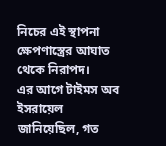নিচের এই স্থাপনা ক্ষেপণাস্ত্রের আঘাত থেকে নিরাপদ।
এর আগে টাইমস অব ইসরায়েল জানিয়েছিল, গত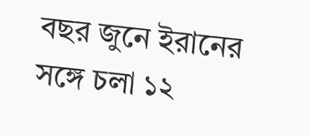বছর জুনে ইরানের সঙ্গে চলা ১২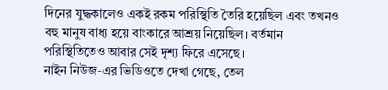দিনের যুদ্ধকালেও একই রকম পরিস্থিতি তৈরি হয়েছিল এবং তখনও বহু মানুষ বাধ্য হয়ে বাংকারে আশ্রয় নিয়েছিল। বর্তমান পরিস্থিতিতেও আবার সেই দৃশ্য ফিরে এসেছে।
নাইন নিউজ‑এর ভিডিওতে দেখা গেছে, তেল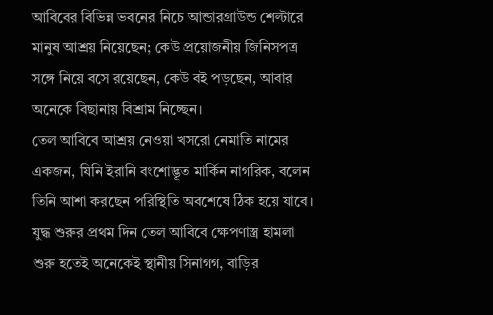আবিবের বিভিন্ন ভবনের নিচে আন্ডারগ্রাউন্ড শেল্টারে মানুষ আশ্রয় নিয়েছেন; কেউ প্রয়োজনীয় জিনিসপত্র সঙ্গে নিয়ে বসে রয়েছেন, কেউ বই পড়ছেন, আবার অনেকে বিছানায় বিশ্রাম নিচ্ছেন।
তেল আবিবে আশ্রয় নেওয়া খসরো নেমাতি নামের একজন, যিনি ইরানি বংশোদ্ভূত মার্কিন নাগরিক, বলেন তিনি আশা করছেন পরিস্থিতি অবশেষে ঠিক হয়ে যাবে।
যুদ্ধ শুরুর প্রথম দিন তেল আবিবে ক্ষেপণাস্ত্র হামলা শুরু হতেই অনেকেই স্থানীয় সিনাগগ, বাড়ির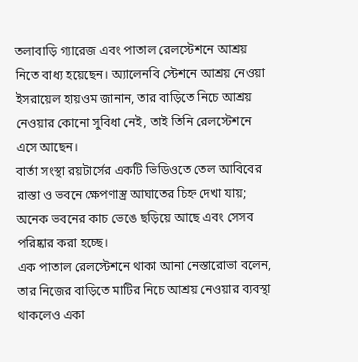তলাবাড়ি গ্যারেজ এবং পাতাল রেলস্টেশনে আশ্রয় নিতে বাধ্য হয়েছেন। অ্যালেনবি স্টেশনে আশ্রয় নেওয়া ইসরায়েল হায়ওম জানান, তার বাড়িতে নিচে আশ্রয় নেওয়ার কোনো সুবিধা নেই, তাই তিনি রেলস্টেশনে এসে আছেন।
বার্তা সংস্থা রয়টার্সের একটি ভিডিওতে তেল আবিবের রাস্তা ও ভবনে ক্ষেপণাস্ত্র আঘাতের চিহ্ন দেখা যায়; অনেক ভবনের কাচ ভেঙে ছড়িয়ে আছে এবং সেসব পরিষ্কার করা হচ্ছে।
এক পাতাল রেলস্টেশনে থাকা আনা নেস্তারোভা বলেন, তার নিজের বাড়িতে মাটির নিচে আশ্রয় নেওয়ার ব্যবস্থা থাকলেও একা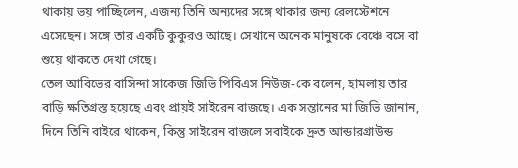থাকায় ভয় পাচ্ছিলেন, এজন্য তিনি অন্যদের সঙ্গে থাকার জন্য রেলস্টেশনে এসেছেন। সঙ্গে তার একটি কুকুরও আছে। সেখানে অনেক মানুষকে বেঞ্চে বসে বা শুয়ে থাকতে দেখা গেছে।
তেল আবিভের বাসিন্দা সাকেজ জিভি পিবিএস নিউজ‑কে বলেন, হামলায় তার বাড়ি ক্ষতিগ্রস্ত হয়েছে এবং প্রায়ই সাইরেন বাজছে। এক সন্তানের মা জিভি জানান, দিনে তিনি বাইরে থাকেন, কিন্তু সাইরেন বাজলে সবাইকে দ্রুত আন্ডারগ্রাউন্ড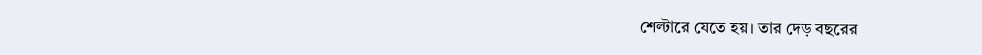শেল্টারে যেতে হয়। তার দেড় বছরের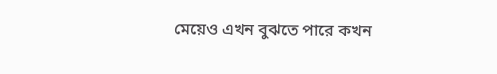মেয়েও এখন বুঝতে পারে কখন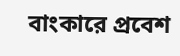বাংকারে প্রবেশ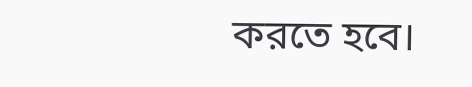করতে হবে।